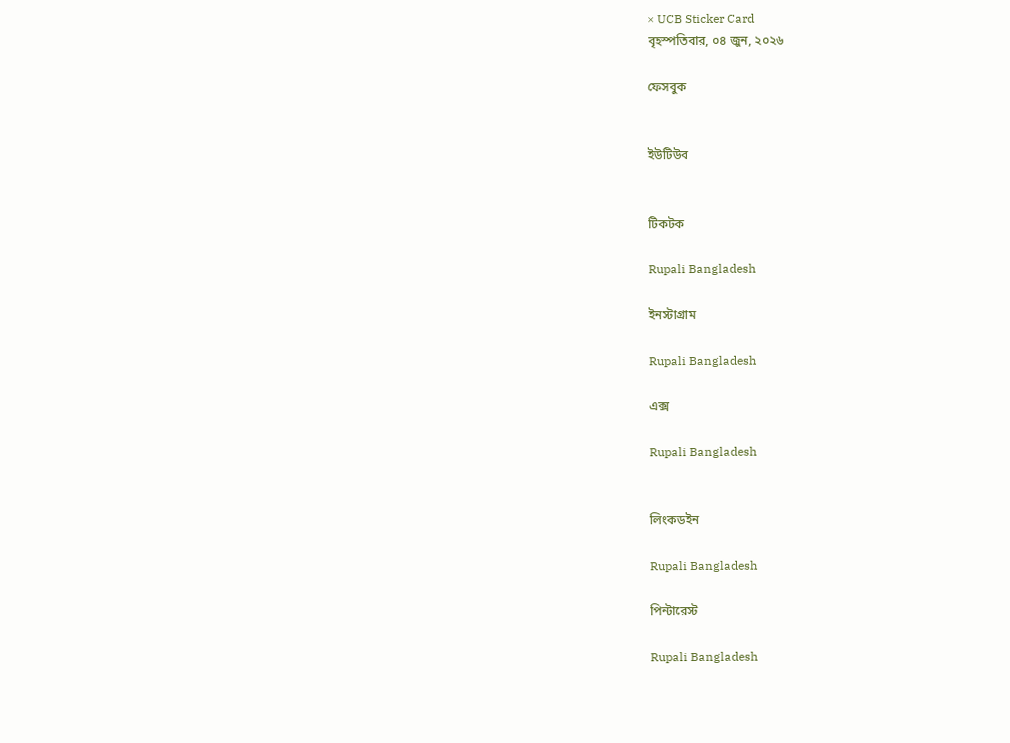× UCB Sticker Card
বৃহস্পতিবার, ০৪ জুন, ২০২৬

ফেসবুক


ইউটিউব


টিকটক

Rupali Bangladesh

ইনস্টাগ্রাম

Rupali Bangladesh

এক্স

Rupali Bangladesh


লিংকডইন

Rupali Bangladesh

পিন্টারেস্ট

Rupali Bangladesh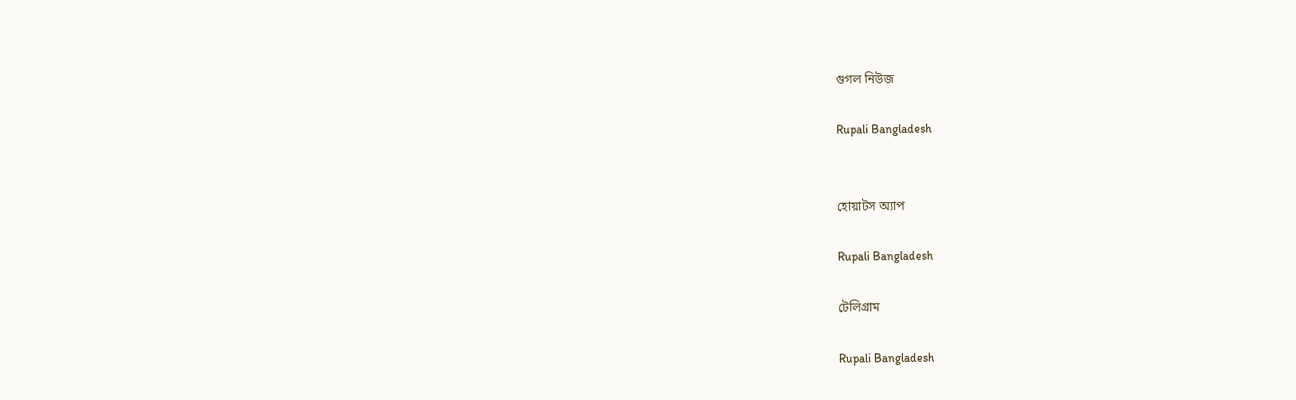গুগল নিউজ

Rupali Bangladesh


হোয়াটস অ্যাপ

Rupali Bangladesh

টেলিগ্রাম

Rupali Bangladesh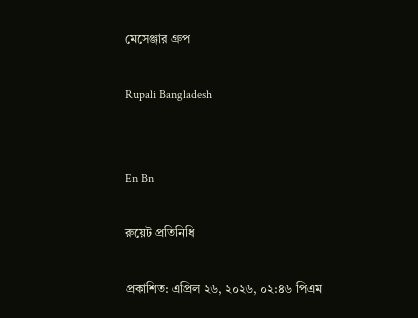মেসেঞ্জার গ্রুপ

Rupali Bangladesh


En Bn

রুয়েট প্রতিনিধি

প্রকাশিত: এপ্রিল ২৬, ২০২৬, ০২:৪৬ পিএম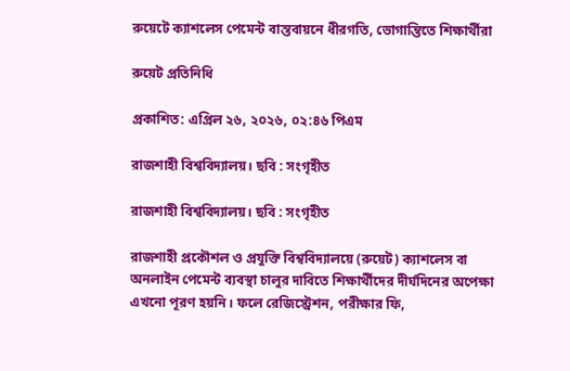রুয়েটে ক্যাশলেস পেমেন্ট বাস্তবায়নে ধীরগতি, ভোগান্তিতে শিক্ষার্থীরা

রুয়েট প্রতিনিধি

প্রকাশিত: এপ্রিল ২৬, ২০২৬, ০২:৪৬ পিএম

রাজশাহী বিশ্ববিদ্যালয়। ছবি : সংগৃহীত

রাজশাহী বিশ্ববিদ্যালয়। ছবি : সংগৃহীত

রাজশাহী প্রকৌশল ও প্রযুক্তি বিশ্ববিদ্যালয়ে (রুয়েট) ক্যাশলেস বা অনলাইন পেমেন্ট ব্যবস্থা চালুর দাবিতে শিক্ষার্থীদের দীর্ঘদিনের অপেক্ষা এখনো পূরণ হয়নি। ফলে রেজিস্ট্রেশন, পরীক্ষার ফি,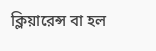ক্লিয়ারেন্স বা হল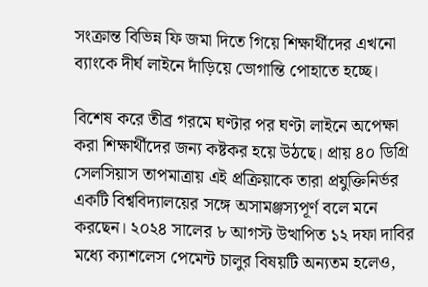সংক্রান্ত বিভিন্ন ফি জমা দিতে গিয়ে শিক্ষার্থীদের এখনো ব্যাংকে দীর্ঘ লাইনে দাঁড়িয়ে ভোগান্তি পোহাতে হচ্ছে।

বিশেষ করে তীব্র গরমে ঘণ্টার পর ঘণ্টা লাইনে অপেক্ষা করা শিক্ষার্থীদের জন্য কষ্টকর হয়ে উঠছে। প্রায় ৪০ ডিগ্রি সেলসিয়াস তাপমাত্রায় এই প্রক্রিয়াকে তারা প্রযুক্তিনির্ভর একটি বিশ্ববিদ্যালয়ের সঙ্গে অসামঞ্জস্যপূর্ণ বলে মনে করছেন। ২০২৪ সালের ৮ আগস্ট উত্থাপিত ১২ দফা দাবির মধ্যে ক্যাশলেস পেমেন্ট চালুর বিষয়টি অন্যতম হলেও,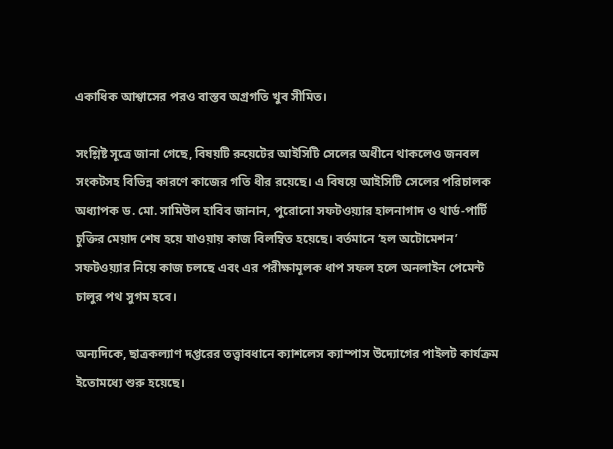একাধিক আশ্বাসের পরও বাস্তব অগ্রগতি খুব সীমিত।

সংশ্লিষ্ট সূত্রে জানা গেছে, বিষয়টি রুয়েটের আইসিটি সেলের অধীনে থাকলেও জনবল সংকটসহ বিভিন্ন কারণে কাজের গতি ধীর রয়েছে। এ বিষয়ে আইসিটি সেলের পরিচালক অধ্যাপক ড. মো. সামিউল হাবিব জানান, পুরোনো সফটওয়্যার হালনাগাদ ও থার্ড-পার্টি চুক্তির মেয়াদ শেষ হয়ে যাওয়ায় কাজ বিলম্বিত হয়েছে। বর্তমানে ‘হল অটোমেশন’ সফটওয়্যার নিয়ে কাজ চলছে এবং এর পরীক্ষামূলক ধাপ সফল হলে অনলাইন পেমেন্ট চালুর পথ সুগম হবে।

অন্যদিকে, ছাত্রকল্যাণ দপ্তরের তত্ত্বাবধানে ক্যাশলেস ক্যাম্পাস উদ্যোগের পাইলট কার্যক্রম ইতোমধ্যে শুরু হয়েছে।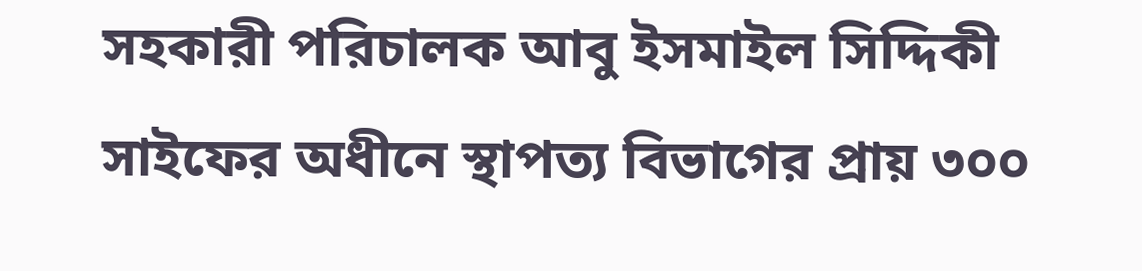সহকারী পরিচালক আবু ইসমাইল সিদ্দিকী সাইফের অধীনে স্থাপত্য বিভাগের প্রায় ৩০০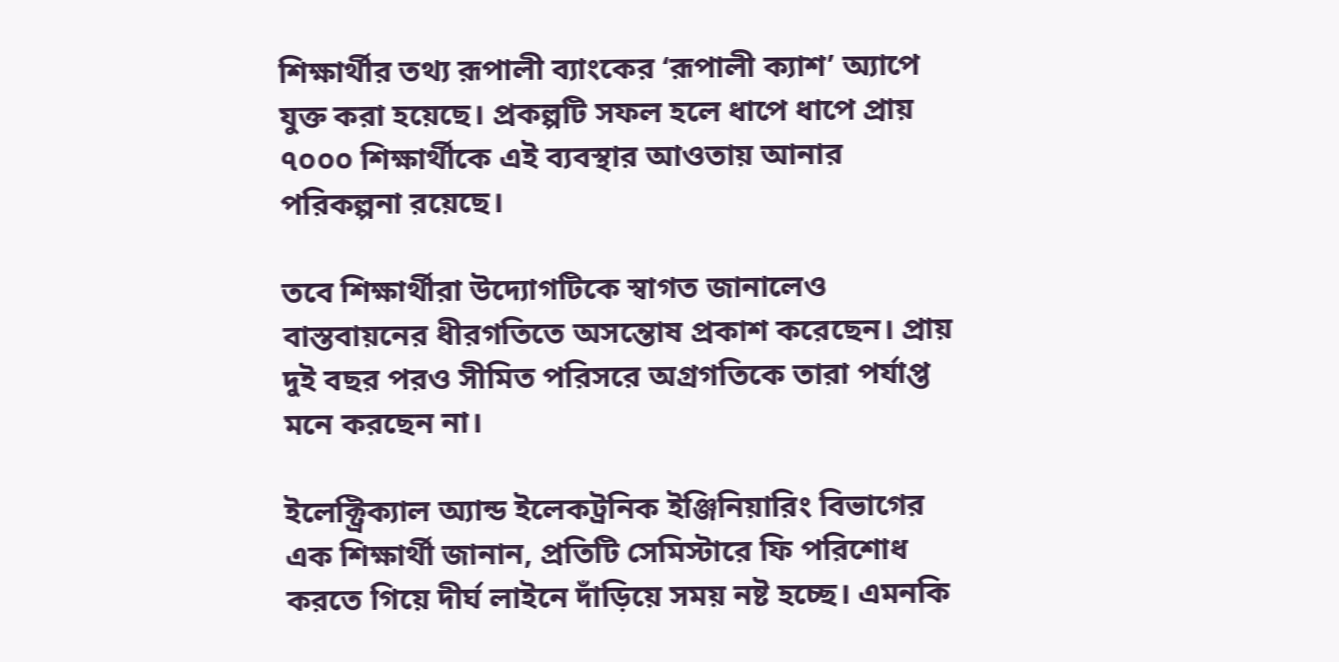শিক্ষার্থীর তথ্য রূপালী ব্যাংকের ‘রূপালী ক্যাশ’ অ্যাপে যুক্ত করা হয়েছে। প্রকল্পটি সফল হলে ধাপে ধাপে প্রায় ৭০০০ শিক্ষার্থীকে এই ব্যবস্থার আওতায় আনার পরিকল্পনা রয়েছে।

তবে শিক্ষার্থীরা উদ্যোগটিকে স্বাগত জানালেও বাস্তবায়নের ধীরগতিতে অসন্তোষ প্রকাশ করেছেন। প্রায় দুই বছর পরও সীমিত পরিসরে অগ্রগতিকে তারা পর্যাপ্ত মনে করছেন না।

ইলেক্ট্রিক্যাল অ্যান্ড ইলেকট্রনিক ইঞ্জিনিয়ারিং বিভাগের এক শিক্ষার্থী জানান, প্রতিটি সেমিস্টারে ফি পরিশোধ করতে গিয়ে দীর্ঘ লাইনে দাঁড়িয়ে সময় নষ্ট হচ্ছে। এমনকি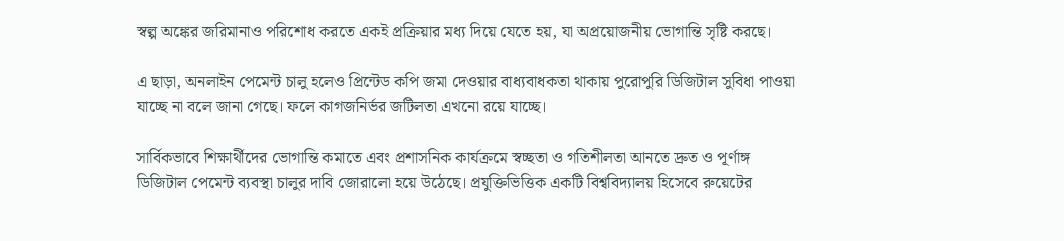স্বল্প অঙ্কের জরিমানাও পরিশোধ করতে একই প্রক্রিয়ার মধ্য দিয়ে যেতে হয়, যা অপ্রয়োজনীয় ভোগান্তি সৃষ্টি করছে।

এ ছাড়া, অনলাইন পেমেন্ট চালু হলেও প্রিন্টেড কপি জমা দেওয়ার বাধ্যবাধকতা থাকায় পুরোপুরি ডিজিটাল সুবিধা পাওয়া যাচ্ছে না বলে জানা গেছে। ফলে কাগজনির্ভর জটিলতা এখনো রয়ে যাচ্ছে।

সার্বিকভাবে শিক্ষার্থীদের ভোগান্তি কমাতে এবং প্রশাসনিক কার্যক্রমে স্বচ্ছতা ও গতিশীলতা আনতে দ্রুত ও পূর্ণাঙ্গ ডিজিটাল পেমেন্ট ব্যবস্থা চালুর দাবি জোরালো হয়ে উঠেছে। প্রযুক্তিভিত্তিক একটি বিশ্ববিদ্যালয় হিসেবে রুয়েটের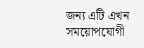জন্য এটি এখন সময়োপযোগী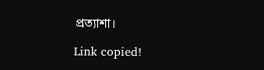প্রত্যাশা।

Link copied!